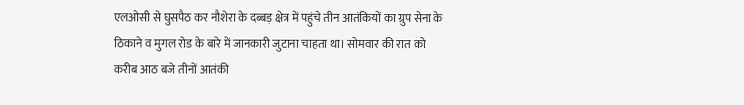एलओसी से घुसपैठ कर नौशेरा के दब्बड़ क्षेत्र में पहुंचे तीन आतंकियों का ग्रुप सेना के ठिकाने व मुगल रोड के बारे में जानकारी जुटाना चाहता था। सोमवार की रात को करीब आठ बजे तीनों आतंकी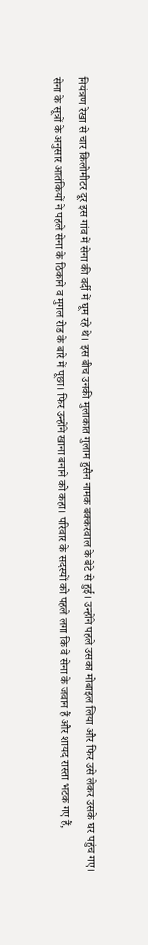नियंत्रण रेखा से चार किलोमीटर दूर इस गांव में सेना की वर्दी में घूम रहे थे। इस बीच उनकी मुलाकात गुलाम हुसैन नामक बक्करवाल के बेटे से हुई। उन्होंने पहले उसका मोबाइल लिया और फिर उसे लेकर उसके घर पहुंच गए।
सेना के सूत्रों के अनुसार आतंकियों ने पहले सेना के ठिकाने व मुगल रोड के बारे में पूछा। फिर उन्होंने खाना बनाने को कहा। परिवार के सदस्यों को पहले लगा कि वे सेना के जवान हैं और शायद रास्ता भटक गए हैं,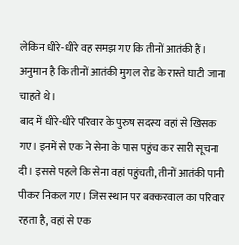लेकिन धीरे-धीरे वह समझ गए कि तीनों आतंकी हैं। अनुमान है कि तीनों आतंकी मुगल रोड के रास्ते घाटी जाना चाहते थे।
बाद में धीरे-धीरे परिवार के पुरुष सदस्य वहां से खिसक गए। इनमें से एक ने सेना के पास पहुंच कर सारी सूचना दी। इससे पहले कि सेना वहां पहुंचती, तीनों आतंकी पानी पीकर निकल गए। जिस स्थान पर बक्करवाल का परिवार रहता है, वहां से एक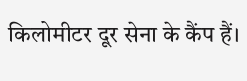किलोमीटर दूर सेना के कैंप हैं।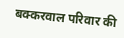बक्करवाल परिवार की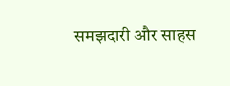समझदारी और साहस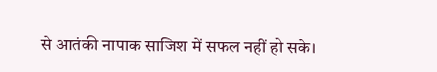से आतंकी नापाक साजिश में सफल नहीं हो सके।